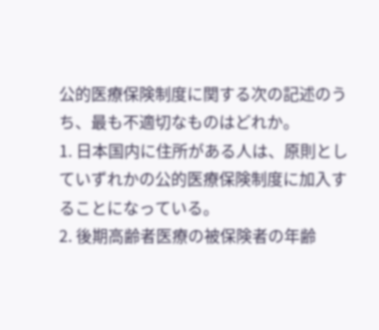公的医療保険制度に関する次の記述のうち、最も不適切なものはどれか。
1. 日本国内に住所がある人は、原則としていずれかの公的医療保険制度に加入することになっている。
2. 後期高齢者医療の被保険者の年齢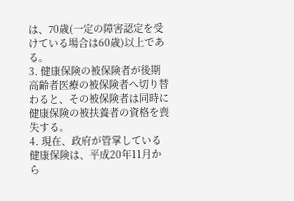は、70歳(一定の障害認定を受けている場合は60歳)以上である。
3. 健康保険の被保険者が後期高齢者医療の被保険者へ切り替わると、その被保険者は同時に健康保険の被扶養者の資格を喪失する。
4. 現在、政府が管掌している健康保険は、平成20年11月から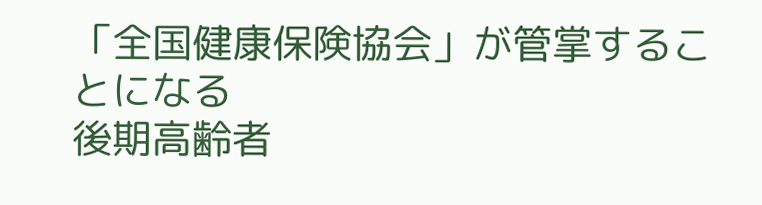「全国健康保険協会」が管掌することになる
後期高齢者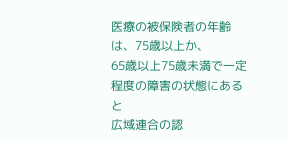医療の被保険者の年齢は、75歳以上か、
65歳以上75歳未満で一定程度の障害の状態にあると
広域連合の認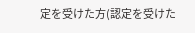定を受けた方(認定を受けた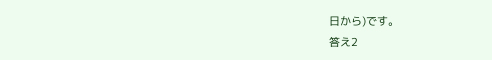日から)です。
答え2